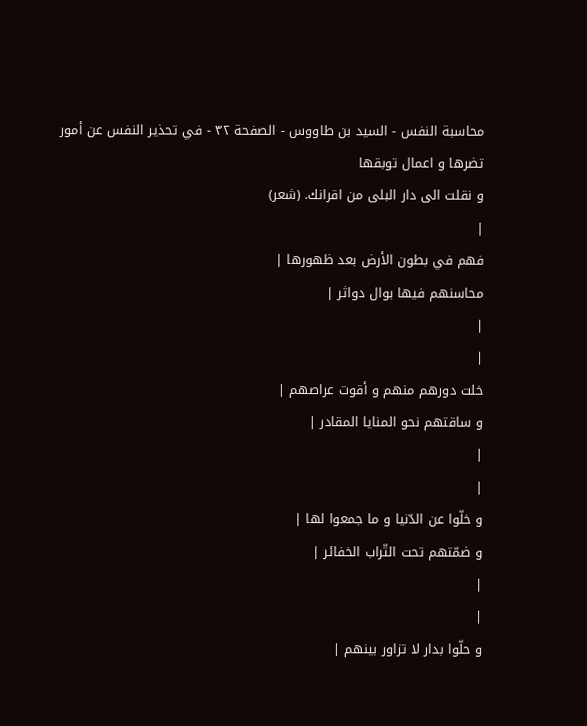محاسبة النفس - السيد بن طاووس - الصفحة ٣٢ - في تحذير النفس عن أمور تضرها و اعمال توبقها
و نقلت الى دار البلى من اقرانك. (شعر)
|
فهم في بطون الأرض بعد ظهورها |
محاسنهم فيها بوال دواثر |
|
|
خلت دورهم منهم و أقوت عراصهم |
و ساقتهم نحو المنايا المقادر |
|
|
و خلّوا عن الدّنيا و ما جمعوا لها |
و ضمّتهم تحت التّراب الخفائر |
|
|
و حلّوا بدار لا تزاور بينهم |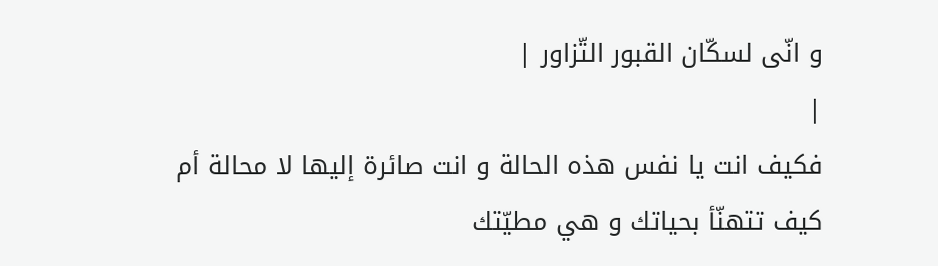و انّى لسكّان القبور التّزاور |
|
فكيف انت يا نفس هذه الحالة و انت صائرة إليها لا محالة أم كيف تتهنّأ بحياتك و هي مطيّتك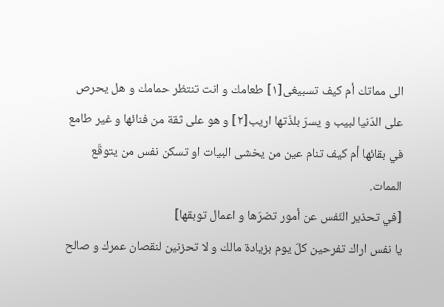الى مماتك أم كيف تسبيغى[١] طعامك و انت تنتظر حمامك و هل يحرص على الدّنيا لبيب و يسرّ بلذّتها اريب[٢] و هو على ثقة من فنائها و غير طامع في بقائها أم كيف تنام عين من يخشى البيات او تسكن نفس من يتوقّع الممات.
[في تحذير النّفس عن أمور تضرّها و اعمال توبقها]
يا نفس اراك تفرحين كلّ يوم بزيادة مالك و لا تحزنين لنقصان عمرك و صالح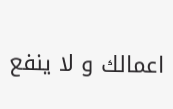اعمالك و لا ينفع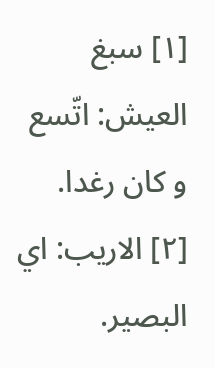[١] سبغ العيش: اتّسع و كان رغدا.
[٢] الاريب: اي البصير.